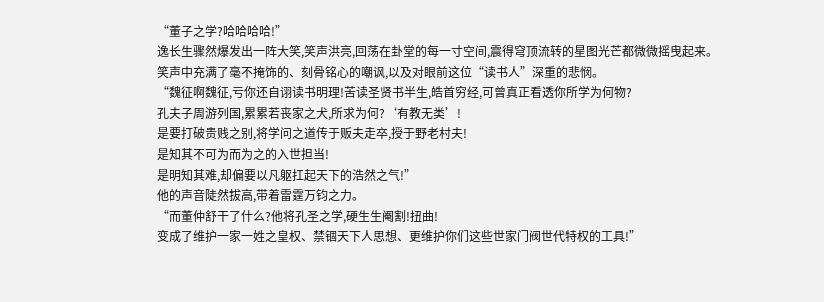“董子之学?哈哈哈哈!”
逸长生骤然爆发出一阵大笑,笑声洪亮,回荡在卦堂的每一寸空间,震得穹顶流转的星图光芒都微微摇曳起来。
笑声中充满了毫不掩饰的、刻骨铭心的嘲讽,以及对眼前这位“读书人”深重的悲悯。
“魏征啊魏征,亏你还自诩读书明理!苦读圣贤书半生,皓首穷经,可曾真正看透你所学为何物?
孔夫子周游列国,累累若丧家之犬,所求为何?‘有教无类’!
是要打破贵贱之别,将学问之道传于贩夫走卒,授于野老村夫!
是知其不可为而为之的入世担当!
是明知其难,却偏要以凡躯扛起天下的浩然之气!”
他的声音陡然拔高,带着雷霆万钧之力。
“而董仲舒干了什么?他将孔圣之学,硬生生阉割!扭曲!
变成了维护一家一姓之皇权、禁锢天下人思想、更维护你们这些世家门阀世代特权的工具!”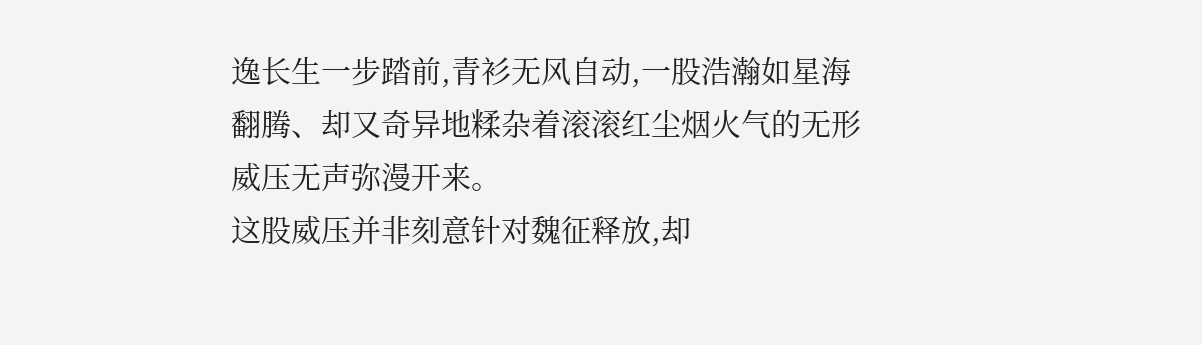逸长生一步踏前,青衫无风自动,一股浩瀚如星海翻腾、却又奇异地糅杂着滚滚红尘烟火气的无形威压无声弥漫开来。
这股威压并非刻意针对魏征释放,却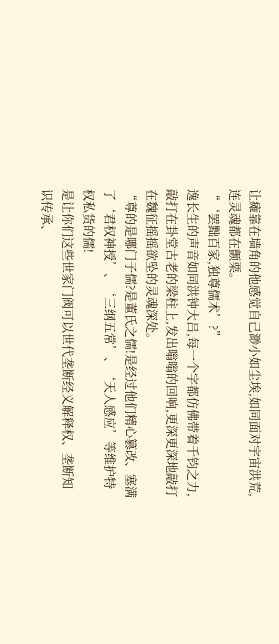让瘫靠在墙角的他感觉自己渺小如尘埃,如同面对宇宙洪荒,连灵魂都在颤栗。
“‘罢黜百家,独尊儒术’?”
逸长生的声音如同洪钟大吕,每一个字都仿佛带着千钧之力,敲打在卦堂古老的梁柱上,发出嗡嗡的回响,更深更深地敲打在魏征摇摇欲坠的灵魂深处。
“尊的是哪门子儒?是董氏之儒!是经过他们精心篡改、塞满了‘君权神授’、‘三纲五常’、‘天人感应’等维护特权私货的儒!
是让你们这些世家门阀可以世代垄断经义解释权、垄断知识传承、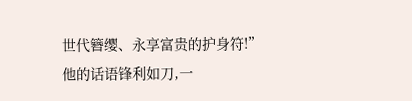世代簪缨、永享富贵的护身符!”
他的话语锋利如刀,一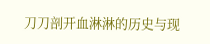刀刀剖开血淋淋的历史与现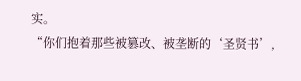实。
“你们抱着那些被篡改、被垄断的‘圣贤书’,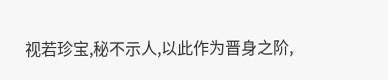视若珍宝,秘不示人,以此作为晋身之阶,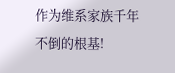作为维系家族千年不倒的根基!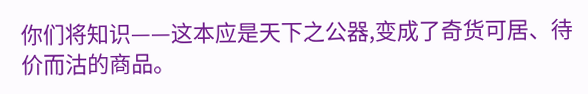你们将知识——这本应是天下之公器,变成了奇货可居、待价而沽的商品。